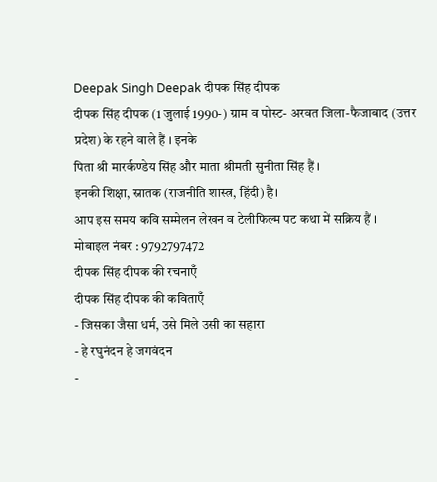Deepak Singh Deepak दीपक सिंह दीपक
दीपक सिंह दीपक (1 जुलाई 1990-) ग्राम व पोस्ट- अरवत जिला-फैजाबाद (उत्तर प्रदेश) के रहने वाले हैं । इनके
पिता श्री मारर्कण्डेय सिंह और माता श्रीमती सुनीता सिंह हैं ।
इनकी शिक्षा, स्नातक (राजनीति शास्त्र, हिंदी) है।
आप इस समय कवि सम्मेलन लेखन व टेलीफिल्म पट कथा में सक्रिय हैं ।
मोबाइल नंबर : 9792797472
दीपक सिंह दीपक की रचनाएँ
दीपक सिंह दीपक की कविताएँ
- जिसका जैसा धर्म, उसे मिले उसी का सहारा
- हे रघुनंदन हे जगवंदन
-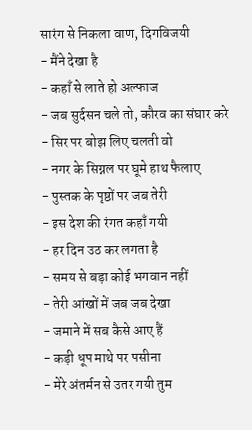सारंग से निकला वाण, दिगविजयी
- मैंने देखा है
- कहाँ से लाते हो अल्फाज
- जब सुर्दसन चले तो, कौरव का संघार करे
- सिर पर बोझ लिए चलती वो
- नगर के सिग्नल पर घूमे हाथ फैलाए
- पुस्तक के पृष्ठों पर जब तेरी
- इस देश की रंगत कहाँ गयी
- हर दिन उठ कर लगता है
- समय से बड़ा कोई भगवान नहीं
- तेरी आंखों में जब जब देखा
- जमाने में सब कैसे आए हैं
- कड़ी धूप माथे पर पसीना
- मेरे अंतर्मन से उतर गयी तुम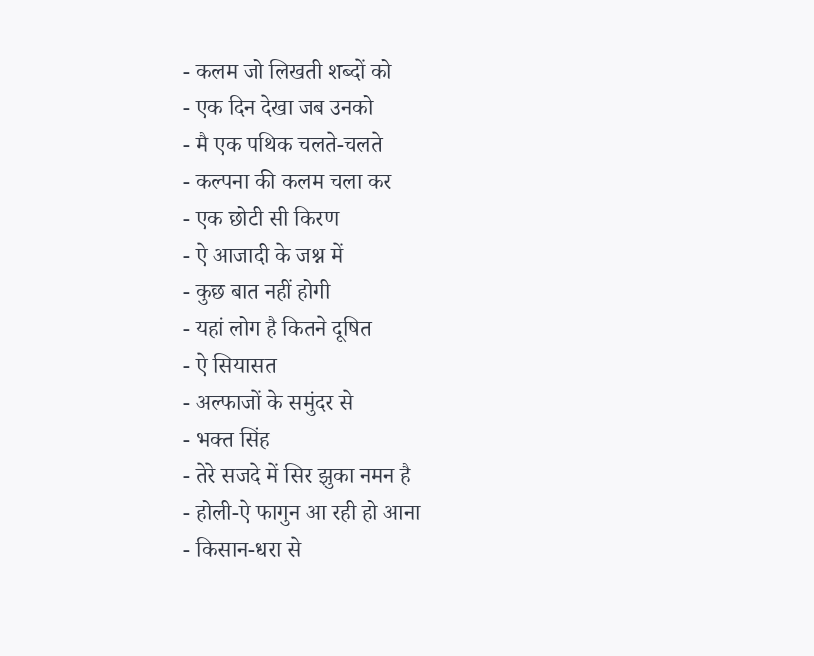- कलम जो लिखती शब्दों को
- एक दिन देखा जब उनको
- मै एक पथिक चलते-चलते
- कल्पना की कलम चला कर
- एक छोटी सी किरण
- ऐ आजादी के जश्न में
- कुछ बात नहीं होगी
- यहां लोग है कितने दूषित
- ऐ सियासत
- अल्फाजों के समुंदर से
- भक्त सिंह
- तेरे सजदे में सिर झुका नमन है
- होली-ऐ फागुन आ रही हो आना
- किसान-धरा से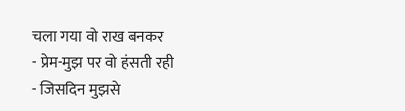चला गया वो राख बनकर
- प्रेम-मुझ पर वो हंसती रही
- जिसदिन मुझसे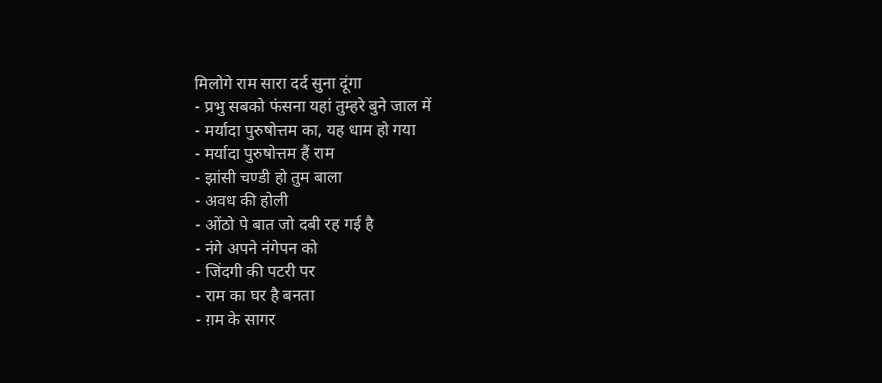मिलोगे राम सारा दर्द सुना दूंगा
- प्रभु सबको फंसना यहां तुम्हरे बुने जाल में
- मर्यादा पुरुषोत्तम का, यह धाम हो गया
- मर्यादा पुरुषोत्तम हैं राम
- झांसी चण्डी हो तुम बाला
- अवध की होली
- ओंठो पे बात जो दबी रह गई है
- नंगे अपने नंगेपन को
- जिंदगी की पटरी पर
- राम का घर है बनता
- ग़म के सागर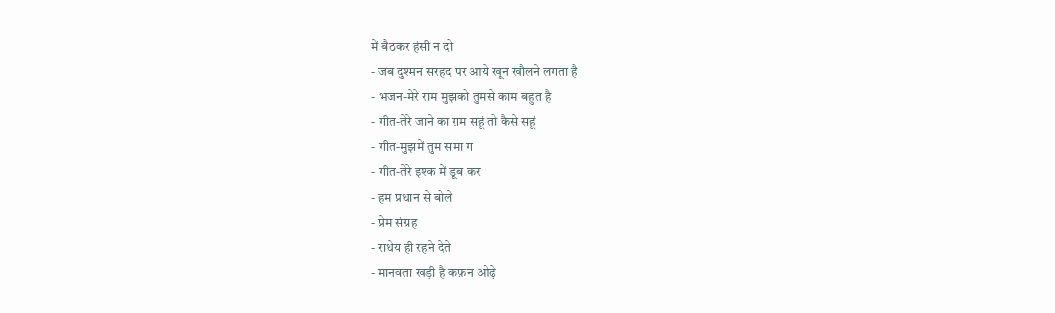में बैठकर हंसी न दो
- जब दुश्मन सरहद पर आये खून खौलने लगता है
- भजन-मेरे राम मुझको तुमसे काम बहुत है
- गीत-तेरे जाने का ग़म सहूं तो कैसे सहूं
- गीत-मुझमें तुम समा ग
- गीत-तेरे इश्क में डूब कर
- हम प्रधान से बोले
- प्रेम संग्रह
- राधेय ही रहने देते
- मानवता खड़ी है कफ़न ओढ़े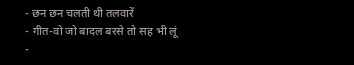- छन छन चलती थी तलवारें
- गीत-वो जो बादल बरसे तो सह भी लूं
-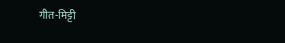गीत-मिट्टी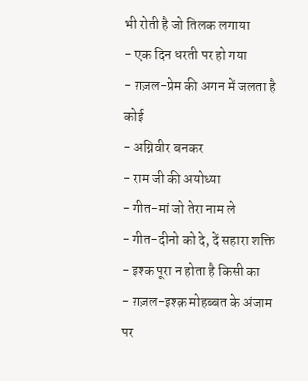भी रोती है जो तिलक लगाया
- एक दिन धरती पर हो गया
- ग़ज़ल-प्रेम की अगन में जलता है कोई
- अग्निवीर बनकर
- राम जी की अयोध्या
- गीत-मां जो तेरा नाम ले
- गीत-दीनो को दे, दें सहारा शक्ति
- इश्क पूरा न होता है किसी का
- ग़ज़ल-इश्क़ मोहब्बत के अंजाम पर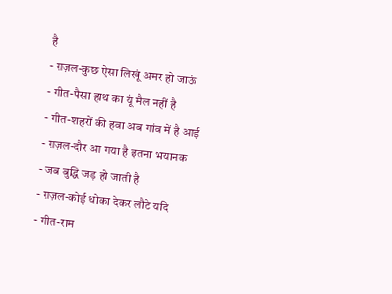है
- ग़ज़ल-कुछ ऐसा लिखूं अमर हो जाऊं
- गीत-पैसा हाथ का यूं मैल नहीं है
- गीत-शहरों की हवा अब गांव में है आई
- ग़ज़ल-दौर आ गया है इतना भयानक
- जब बुद्धि जड़ हो जाती है
- ग़ज़ल-कोई धोका देकर लौटे यदि
- गीत-राम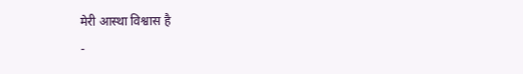मेरी आस्था विश्वास है
-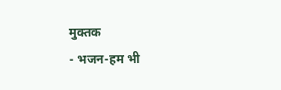मुक्तक
- भजन-हम भी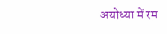अयोध्या में रम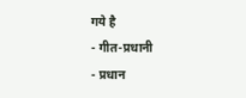गये है
- गीत-प्रधानी
- प्रधान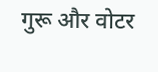गुरू और वोटर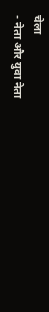चेला
- नेता और युवा नेता